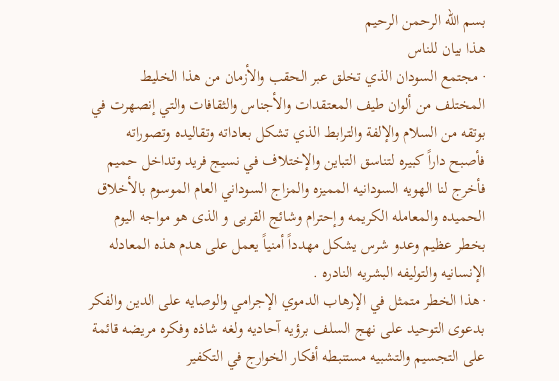بسم الله الرحمن الرحيم
هذا بيان للناس
· مجتمع السودان الذي تخلق عبر الحقب والأزمان من هذا الخليط المختلف من ألوان طيف المعتقدات والأجناس والثقافات والتي إنصهرت في بوتقه من السلام والإلفة والترابط الذي تشكل بعاداته وتقاليده وتصوراته فأصبح داراً كبيره لتناسق التباين والإختلاف في نسيج فريد وتداخل حميم فأخرج لنا الهويه السودانيه المميزه والمزاج السوداني العام الموسوم بالأخلاق الحميده والمعامله الكريمه وإحترام وشائج القربى و الذى هو مواجه اليوم بخطر عظيم وعدو شرس يشكل مهدداً أمنياً يعمل على هدم هذه المعادله الإنسانيه والتوليفه البشريه النادره .
· هذا الخطر متمثل في الإرهاب الدموي الإجرامي والوصايه على الدين والفكر بدعوى التوحيد على نهج السلف برؤيه آحاديه ولغه شاذه وفكره مريضه قائمة على التجسيم والتشبيه مستنبطه أفكار الخوارج في التكفير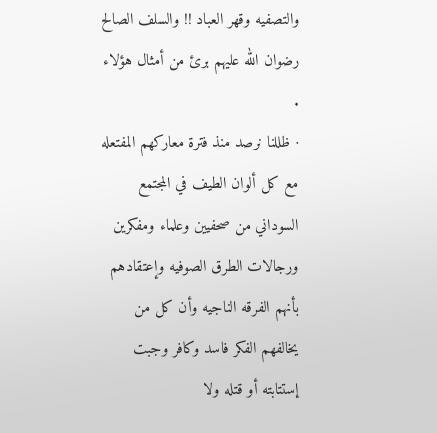والتصفيه وقهر العباد !! والسلف الصالح رضوان الله عليهم برئ من أمثال هؤلاء .
· ظللنا نرصد منذ فترة معاركهم المفتعله مع كل ألوان الطيف في المجتمع السوداني من صحفيين وعلماء ومفكرين ورجالات الطرق الصوفيه وإعتقادهم بأنهم الفرقه الناجيه وأن كل من يخالفهم الفكر فاسد وكافر وجبت إستتابته أو قتله ولا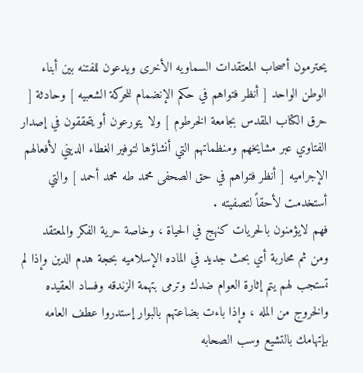يحترمون أصحاب المعتقدات السماويه الأخرى ويدعون للفتنه بين أبناء الوطن الواحد [ أنظر فتواهم في حكم الإنضمام للحركة الشعبيه ] وحادثة [ حرق الكتاب المقدس بجامعة الخرطوم ] ولا يتورعون أو يتحققون في إصدار الفتاوي عبر مشايخهم ومنظماتهم التي أنشاؤها لتوفير الغطاء الديني لأفعالهم الإجراميه [ أنظر فتواهم في حق الصحفى محمد طه محمد أحمد ] والتي أستخدمت لأحقاً لتصفيته .
فهم لايؤمنون بالحريات كنهج في الحياة ، وخاصة حرية الفكر والمعتقد ومن ثم محاربة أي بحث جديد في الماده الإسلاميه بحجة هدم الدين وإذا لم تستجب لهم يتم إثارة العوام ضدك وترمى بتهمة الزندقه وفساد العقيده والخروج من المله ، وإذا باءت بضاعتهم بالبوار إستدروا عطف العامه بإتهامك بالتشيع وسب الصحابه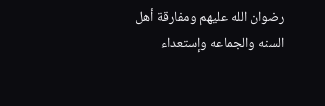رضوان الله عليهم ومفارقة أهل السنه والجماعه وإستعداء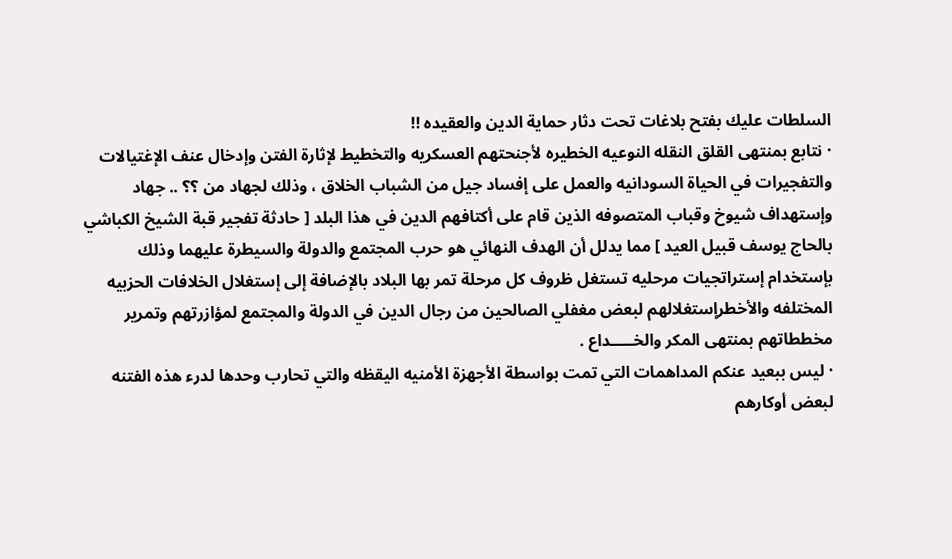السلطات عليك بفتح بلاغات تحت دثار حماية الدين والعقيده !!
· نتابع بمنتهى القلق النقله النوعيه الخطيره لأجنحتهم العسكريه والتخطيط لإثارة الفتن وإدخال عنف الإغتيالات والتفجيرات في الحياة السودانيه والعمل على إفساد جيل من الشباب الخلاق ، وذلك لجهاد من ؟؟ .. جهاد وإستهداف شيوخ وقباب المتصوفه الذين قام على أكتافهم الدين في هذا البلد [ حادثة تفجير قبة الشيخ الكباشي بالحاج يوسف قبيل العيد ] مما يدلل أن الهدف النهائي هو حرب المجتمع والدولة والسيطرة عليهما وذلك بإستخدام إستراتجيات مرحليه تستغل ظروف كل مرحلة تمر بها البلاد بالإضافة إلى إستغلال الخلافات الحزبيه المختلفه والأخطرإستغلالهم لبعض مغفلي الصالحين من رجال الدين في الدولة والمجتمع لمؤازرتهم وتمرير مخططاتهم بمنتهى المكر والخـــــداع .
· ليس ببعيد عنكم المداهمات التي تمت بواسطة الأجهزة الأمنيه اليقظه والتي تحارب وحدها لدرء هذه الفتنه لبعض أوكارهم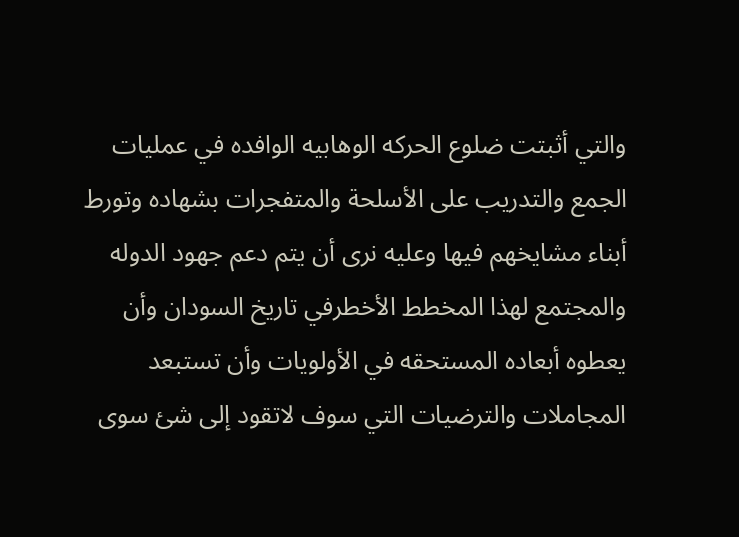والتي أثبتت ضلوع الحركه الوهابيه الوافده في عمليات الجمع والتدريب على الأسلحة والمتفجرات بشهاده وتورط أبناء مشايخهم فيها وعليه نرى أن يتم دعم جهود الدوله والمجتمع لهذا المخطط الأخطرفي تاريخ السودان وأن يعطوه أبعاده المستحقه في الأولويات وأن تستبعد المجاملات والترضيات التي سوف لاتقود إلى شئ سوى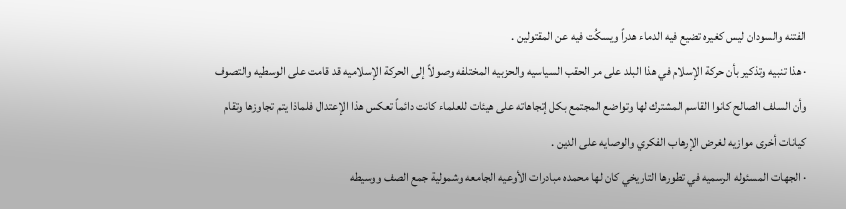الفتنه والسودان ليس كغيره تضيع فيه الدماء هدراً ويسكُت فيه عن المقتولين .
· هذا تنبيه وتذكير بأن حركة الإسلام في هذا البلد على مر الحقب السياسيه والحزبيه المختلفه وصولاً إلى الحركة الإسلاميه قد قامت على الوسطيه والتصوف وأن السلف الصالح كانوا القاسم المشترك لها وتواضع المجتمع بكل إتجاهاته على هيئات للعلماء كانت دائماً تعكس هذا الإعتدال فلماذا يتم تجاوزها وتقام كيانات أخرى موازيه لغرض الإرهاب الفكري والوصايه على الدين .
· الجهات المسئوله الرسميه في تطورها التاريخي كان لها محمده مبادرات الأوعيه الجامعه وشمولية جمع الصف ووسيطه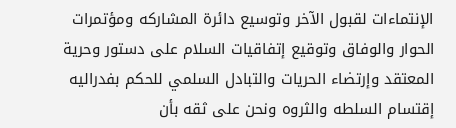الإنتماءات لقبول الآخر وتوسيع دائرة المشاركه ومؤتمرات الحوار والوفاق وتوقيع إتفاقيات السلام على دستور وحرية المعتقد وإرتضاء الحريات والتبادل السلمي للحكم بفدراليه إقتسام السلطه والثروه ونحن على ثقه بأن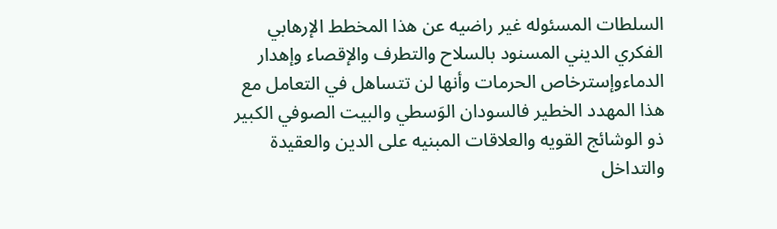السلطات المسئوله غير راضيه عن هذا المخطط الإرهابي الفكري الديني المسنود بالسلاح والتطرف والإقصاء وإهدار الدماءوإسترخاص الحرمات وأنها لن تتساهل في التعامل مع هذا المهدد الخطير فالسودان الوَسطي والبيت الصوفي الكبير ذو الوشائج القويه والعلاقات المبنيه على الدين والعقيدة والتداخل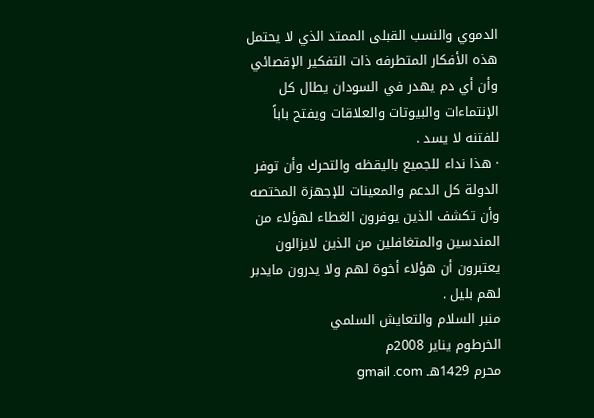الدموي والنسب القبلى الممتد الذي لا يحتمل هذه الأفكار المتطرفه ذات التفكير الإقصائي وأن أي دم يهدر في السودان يطال كل الإنتماءات والبيوتات والعلاقات ويفتح باباً للفتنه لا يسد .
· هذا نداء للجميع باليقظه والتحرك وأن توفر الدولة كل الدعم والمعينات للإجهزة المختصه وأن تكشف الذين يوفرون الغطاء لهؤلاء من المندسين والمتغافلين من الذين لايزالون يعتبرون أن هؤلاء أخوة لهم ولا يدرون مايدبر لهم بليل .
منبر السلام والتعايش السلمي
الخرطوم يناير 2008م
محرم 1429هـ gmail .com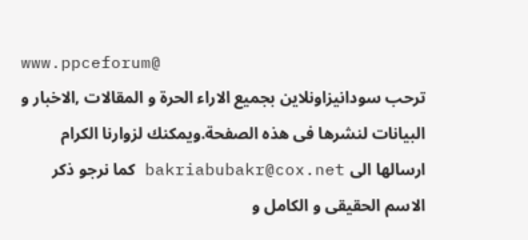www.ppceforum@
ترحب سودانيزاونلاين بجميع الاراء الحرة و المقالات ,الاخبار و البيانات لنشرها فى هذه الصفحة.ويمكنك لزوارنا الكرام ارسالها الى bakriabubakr@cox.net كما نرجو ذكر الاسم الحقيقى و الكامل و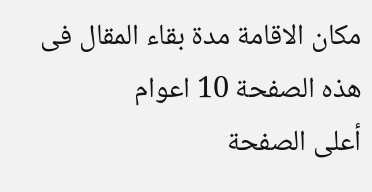مكان الاقامة مدة بقاء المقال فى هذه الصفحة 10 اعوام
أعلى الصفحة